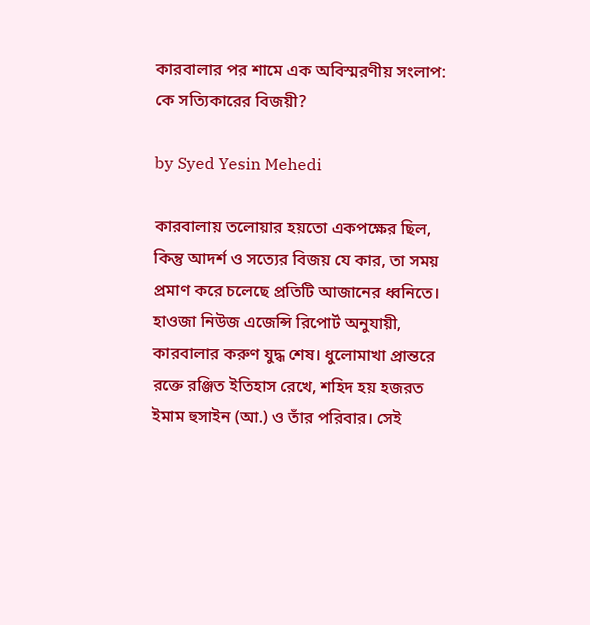কারবালার পর শামে এক অবিস্মরণীয় সংলাপ: কে সত্যিকারের বিজয়ী?

by Syed Yesin Mehedi

কারবালায় তলোয়ার হয়তো একপক্ষের ছিল, কিন্তু আদর্শ ও সত্যের বিজয় যে কার, তা সময় প্রমাণ করে চলেছে প্রতিটি আজানের ধ্বনিতে।
হাওজা নিউজ এজেন্সি রিপোর্ট অনুযায়ী, কারবালার করুণ যুদ্ধ শেষ। ধুলোমাখা প্রান্তরে রক্তে রঞ্জিত ইতিহাস রেখে, শহিদ হয় হজরত ইমাম হুসাইন (আ.) ও তাঁর পরিবার। সেই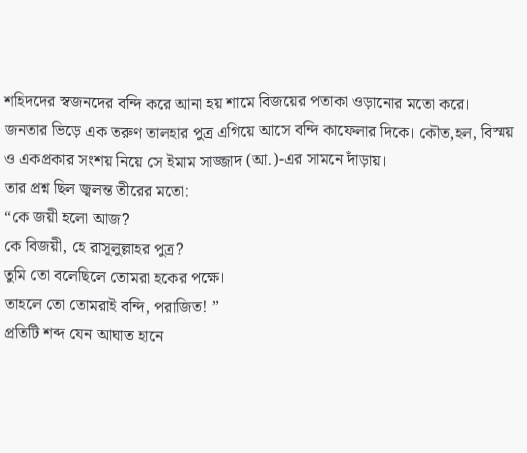শহিদদের স্বজনদের বন্দি করে আনা হয় শামে বিজয়ের পতাকা ওড়ানোর মতো করে।
জনতার ভিড়ে এক তরুণ তালহার পুত্র এগিয়ে আসে বন্দি কাফেলার দিকে। কৌত‚হল, বিস্ময় ও একপ্রকার সংশয় নিয়ে সে ইমাম সাজ্জাদ (আ.)-এর সামনে দাঁড়ায়।
তার প্রশ্ন ছিল জ্বলন্ত তীরের মতো:
“কে জয়ী হলো আজ?
কে বিজয়ী, হে রাসূলুল্লাহর পুত্র?
তুমি তো বলেছিলে তোমরা হকের পক্ষে।
তাহলে তো তোমরাই বন্দি, পরাজিত! ”
প্রতিটি শব্দ যেন আঘাত হানে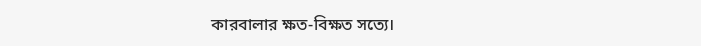কারবালার ক্ষত-বিক্ষত সত্যে।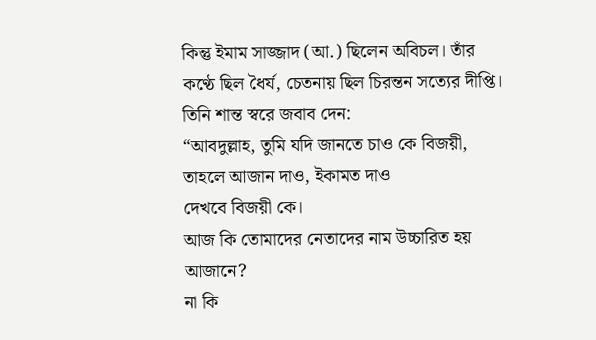কিন্তু ইমাম সাজ্জাদ (আ.) ছিলেন অবিচল। তাঁর কণ্ঠে ছিল ধৈর্য, চেতনায় ছিল চিরন্তন সত্যের দীপ্তি।
তিনি শান্ত স্বরে জবাব দেন:
“আবদুল্লাহ, তুমি যদি জানতে চাও কে বিজয়ী,
তাহলে আজান দাও, ইকামত দাও
দেখবে বিজয়ী কে।
আজ কি তোমাদের নেতাদের নাম উচ্চারিত হয় আজানে?
না কি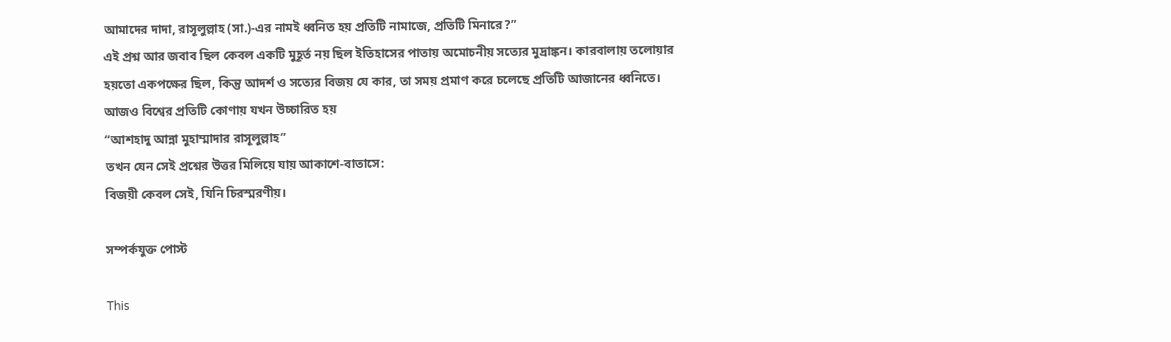আমাদের দাদা, রাসূলুল্লাহ (সা.)-এর নামই ধ্বনিত হয় প্রতিটি নামাজে, প্রতিটি মিনারে?”
এই প্রশ্ন আর জবাব ছিল কেবল একটি মুহূর্ত নয় ছিল ইতিহাসের পাতায় অমোচনীয় সত্যের মুদ্রাঙ্কন। কারবালায় তলোয়ার হয়তো একপক্ষের ছিল, কিন্তু আদর্শ ও সত্যের বিজয় যে কার, তা সময় প্রমাণ করে চলেছে প্রতিটি আজানের ধ্বনিতে।
আজও বিশ্বের প্রতিটি কোণায় যখন উচ্চারিত হয়
“আশহাদু আন্না মুহাম্মাদার রাসূলুল্লাহ”
তখন যেন সেই প্রশ্নের উত্তর মিলিয়ে যায় আকাশে-বাতাসে:
বিজয়ী কেবল সেই, যিনি চিরস্মরণীয়।

সম্পর্কযুক্ত পোস্ট

This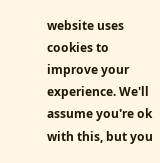website uses cookies to improve your experience. We'll assume you're ok with this, but you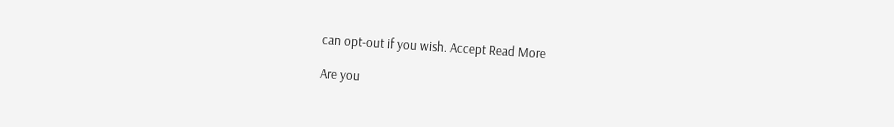can opt-out if you wish. Accept Read More

Are you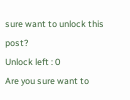sure want to unlock this post?
Unlock left : 0
Are you sure want to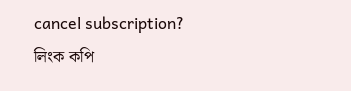cancel subscription?
লিংক কপি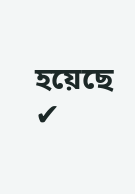হয়েছে ✔